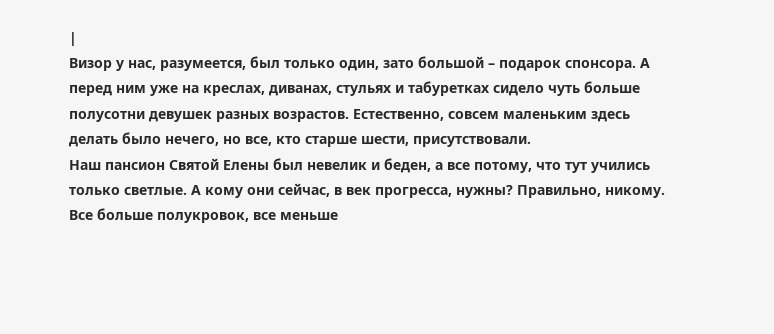|
Визор у нас, разумеется, был только один, зато большой – подарок спонсора. А перед ним уже на креслах, диванах, стульях и табуретках сидело чуть больше полусотни девушек разных возрастов. Естественно, совсем маленьким здесь делать было нечего, но все, кто старше шести, присутствовали.
Наш пансион Святой Елены был невелик и беден, а все потому, что тут учились только светлые. А кому они сейчас, в век прогресса, нужны? Правильно, никому. Все больше полукровок, все меньше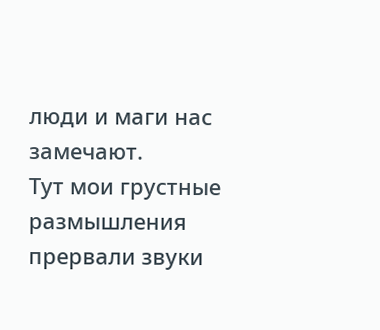люди и маги нас замечают.
Тут мои грустные размышления прервали звуки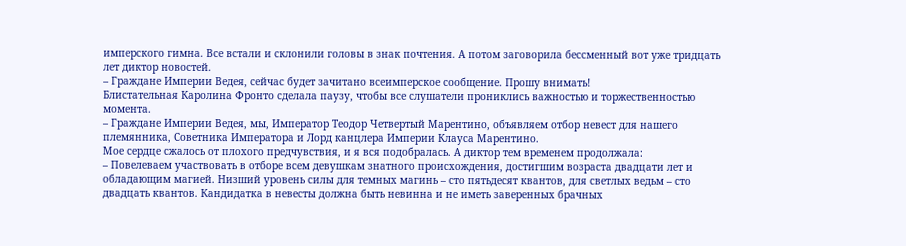имперского гимна. Все встали и склонили головы в знак почтения. А потом заговорила бессменный вот уже тридцать лет диктор новостей.
– Граждане Империи Ведея, сейчас будет зачитано всеимперское сообщение. Прошу внимать!
Блистательная Каролина Фронто сделала паузу, чтобы все слушатели прониклись важностью и торжественностью момента.
– Граждане Империи Ведея, мы, Император Теодор Четвертый Марентино, объявляем отбор невест для нашего племянника, Советника Императора и Лорд канцлера Империи Клауса Марентино.
Мое сердце сжалось от плохого предчувствия, и я вся подобралась. А диктор тем временем продолжала:
– Повелеваем участвовать в отборе всем девушкам знатного происхождения, достигшим возраста двадцати лет и обладающим магией. Низший уровень силы для темных магинь – сто пятьдесят квантов, для светлых ведьм – сто двадцать квантов. Кандидатка в невесты должна быть невинна и не иметь заверенных брачных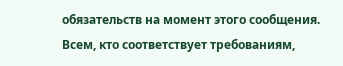обязательств на момент этого сообщения. Всем, кто соответствует требованиям,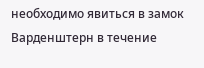необходимо явиться в замок Варденштерн в течение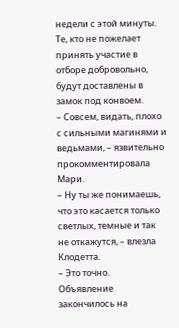недели с этой минуты. Те, кто не пожелает принять участие в отборе добровольно, будут доставлены в замок под конвоем.
– Совсем, видать, плохо с сильными магинями и ведьмами, – язвительно прокомментировала Мари.
– Ну ты же понимаешь, что это касается только светлых, темные и так не откажутся, – влезла Клодетта.
– Это точно.
Объявление закончилось на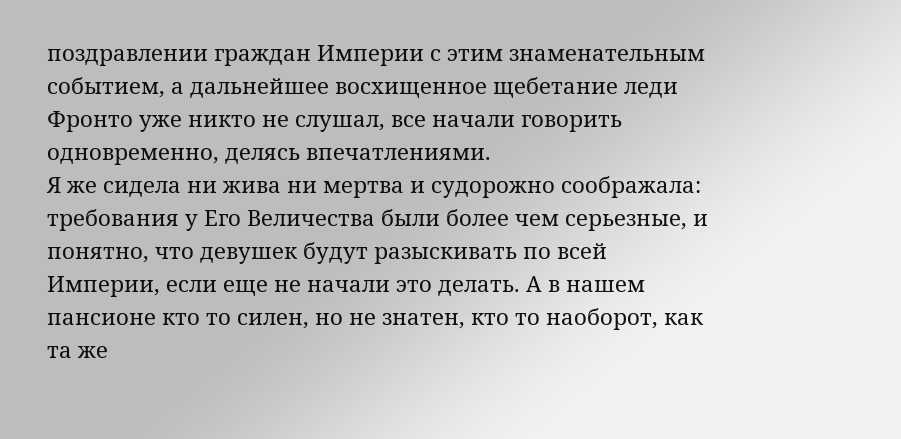поздравлении граждан Империи с этим знаменательным событием, а дальнейшее восхищенное щебетание леди Фронто уже никто не слушал, все начали говорить одновременно, делясь впечатлениями.
Я же сидела ни жива ни мертва и судорожно соображала: требования у Его Величества были более чем серьезные, и понятно, что девушек будут разыскивать по всей Империи, если еще не начали это делать. А в нашем пансионе кто то силен, но не знатен, кто то наоборот, как та же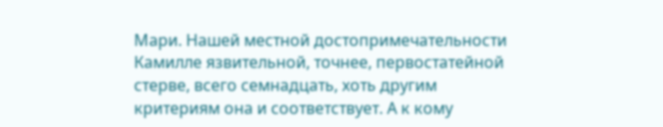Мари. Нашей местной достопримечательности Камилле язвительной, точнее, первостатейной стерве, всего семнадцать, хоть другим критериям она и соответствует. А к кому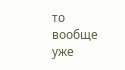то вообще уже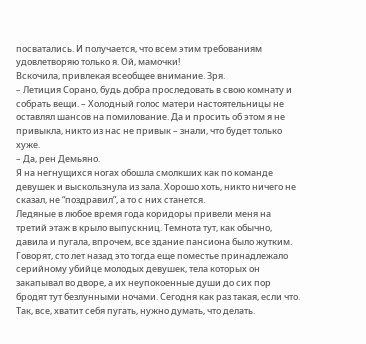посватались. И получается, что всем этим требованиям удовлетворяю только я. Ой, мамочки!
Вскочила, привлекая всеобщее внимание. Зря.
– Летиция Сорано, будь добра проследовать в свою комнату и собрать вещи. – Холодный голос матери настоятельницы не оставлял шансов на помилование. Да и просить об этом я не привыкла, никто из нас не привык – знали, что будет только хуже.
– Да, рен Демьяно.
Я на негнущихся ногах обошла смолкших как по команде девушек и выскользнула из зала. Хорошо хоть, никто ничего не сказал, не “поздравил”, а то с них станется.
Ледяные в любое время года коридоры привели меня на третий этаж в крыло выпускниц. Темнота тут, как обычно, давила и пугала, впрочем, все здание пансиона было жутким. Говорят, сто лет назад это тогда еще поместье принадлежало серийному убийце молодых девушек, тела которых он закапывал во дворе, а их неупокоенные души до сих пор бродят тут безлунными ночами. Сегодня как раз такая, если что.
Так, все, хватит себя пугать, нужно думать, что делать.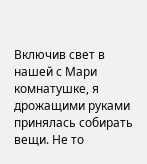Включив свет в нашей с Мари комнатушке, я дрожащими руками принялась собирать вещи. Не то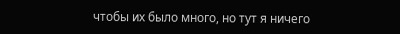чтобы их было много, но тут я ничего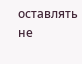оставлять не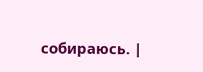собираюсь. |